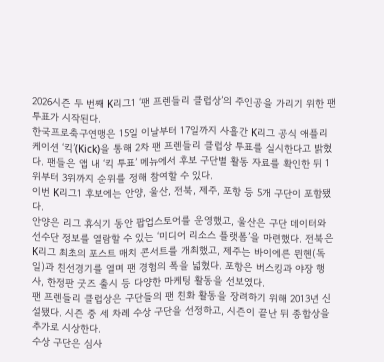2026시즌 두 번째 K리그1 ‘팬 프렌들리 클럽상’의 주인공을 가리기 위한 팬 투표가 시작된다.
한국프로축구연맹은 15일 이날부터 17일까지 사흘간 K리그 공식 애플리케이션 ‘킥’(Kick)을 통해 2차 팬 프렌들리 클럽상 투표를 실시한다고 밝혔다. 팬들은 앱 내 ‘킥 투표’ 메뉴에서 후보 구단별 활동 자료를 확인한 뒤 1위부터 3위까지 순위를 정해 참여할 수 있다.
이번 K리그1 후보에는 안양, 울산, 전북, 제주, 포항 등 5개 구단이 포함됐다.
안양은 리그 휴식기 동안 팝업스토어를 운영했고, 울산은 구단 데이터와 선수단 정보를 열람할 수 있는 ‘미디어 리소스 플랫폼’을 마련했다. 전북은 K리그 최초의 포스트 매치 콘서트를 개최했고, 제주는 바이에른 뮌헨(독일)과 친선경기를 열며 팬 경험의 폭을 넓혔다. 포항은 버스킹과 야장 행사, 한정판 굿즈 출시 등 다양한 마케팅 활동을 선보였다.
팬 프렌들리 클럽상은 구단들의 팬 친화 활동을 장려하기 위해 2013년 신설됐다. 시즌 중 세 차례 수상 구단을 선정하고, 시즌이 끝난 뒤 종합상을 추가로 시상한다.
수상 구단은 심사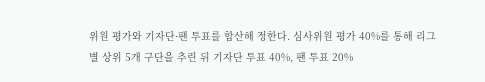위원 평가와 기자단·팬 투표를 합산해 정한다. 심사위원 평가 40%를 통해 리그별 상위 5개 구단을 추린 뒤 기자단 투표 40%, 팬 투표 20%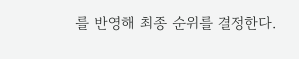를 반영해 최종 순위를 결정한다.